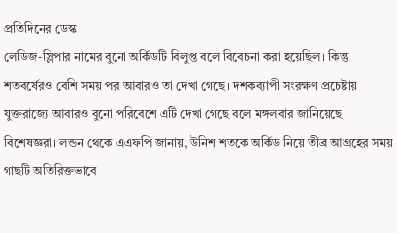প্রতিদিনের ডেস্ক
লেডিজ-স্লিপার নামের বুনো অর্কিডটি বিলুপ্ত বলে বিবেচনা করা হয়েছিল। কিন্তু শতবর্ষেরও বেশি সময় পর আবারও তা দেখা গেছে। দশকব্যাপী সংরক্ষণ প্রচেষ্টায় যুক্তরাজ্যে আবারও বুনো পরিবেশে এটি দেখা গেছে বলে মঙ্গলবার জানিয়েছে বিশেষজ্ঞরা। লন্ডন থেকে এএফপি জানায়, উনিশ শতকে অর্কিড নিয়ে তীব্র আগ্রহের সময় গাছটি অতিরিক্তভাবে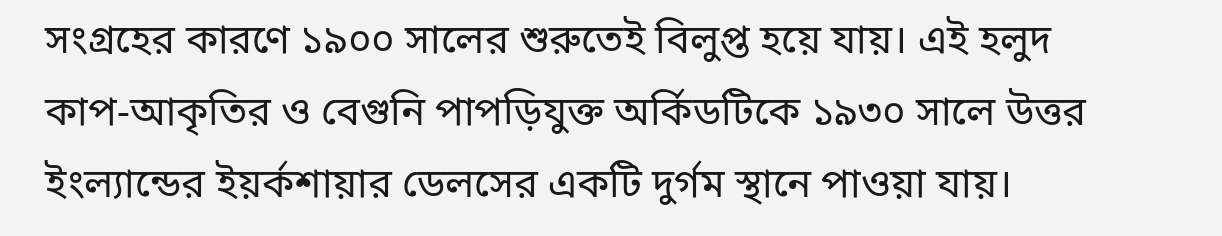সংগ্রহের কারণে ১৯০০ সালের শুরুতেই বিলুপ্ত হয়ে যায়। এই হলুদ কাপ-আকৃতির ও বেগুনি পাপড়িযুক্ত অর্কিডটিকে ১৯৩০ সালে উত্তর ইংল্যান্ডের ইয়র্কশায়ার ডেলসের একটি দুর্গম স্থানে পাওয়া যায়।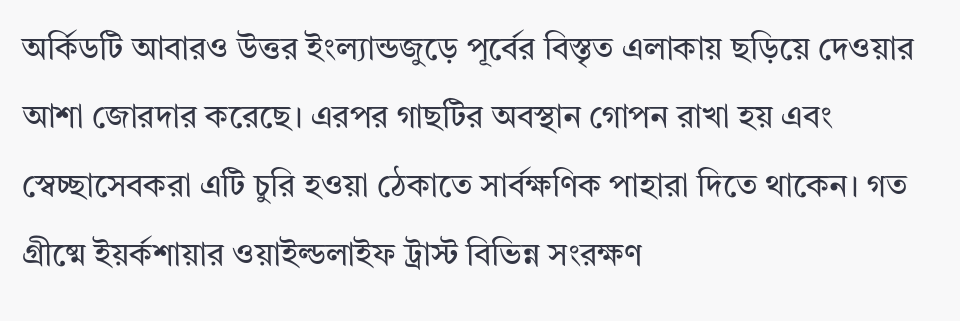অর্কিডটি আবারও উত্তর ইংল্যান্ডজুড়ে পূর্বের বিস্তৃত এলাকায় ছড়িয়ে দেওয়ার আশা জোরদার করেছে। এরপর গাছটির অবস্থান গোপন রাখা হয় এবং স্বেচ্ছাসেবকরা এটি চুরি হওয়া ঠেকাতে সার্বক্ষণিক পাহারা দিতে থাকেন। গত গ্রীষ্মে ইয়র্কশায়ার ওয়াইল্ডলাইফ ট্রাস্ট বিভিন্ন সংরক্ষণ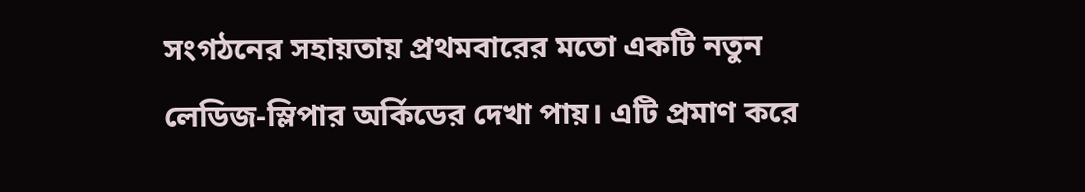সংগঠনের সহায়তায় প্রথমবারের মতো একটি নতুন লেডিজ-স্লিপার অর্কিডের দেখা পায়। এটি প্রমাণ করে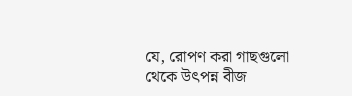যে, রোপণ করা গাছগুলো থেকে উৎপন্ন বীজ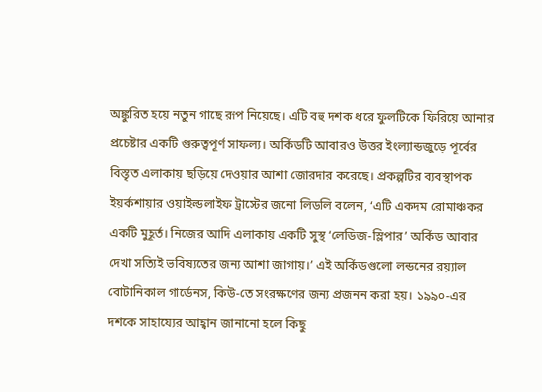অঙ্কুরিত হয়ে নতুন গাছে রূপ নিয়েছে। এটি বহু দশক ধরে ফুলটিকে ফিরিয়ে আনার প্রচেষ্টার একটি গুরুত্বপূর্ণ সাফল্য। অর্কিডটি আবারও উত্তর ইংল্যান্ডজুড়ে পূর্বের বিস্তৃত এলাকায় ছড়িয়ে দেওয়ার আশা জোরদার করেছে। প্রকল্পটির ব্যবস্থাপক ইয়র্কশায়ার ওয়াইল্ডলাইফ ট্রাস্টের জনো লিডলি বলেন, ‘এটি একদম রোমাঞ্চকর একটি মুহূর্ত। নিজের আদি এলাকায় একটি সুস্থ ‘লেডিজ-স্লিপার’ অর্কিড আবার দেখা সত্যিই ভবিষ্যতের জন্য আশা জাগায়।’ এই অর্কিডগুলো লন্ডনের রয়্যাল বোটানিকাল গার্ডেনস, কিউ-তে সংরক্ষণের জন্য প্রজনন করা হয়। ১৯৯০-এর দশকে সাহায্যের আহ্বান জানানো হলে কিছু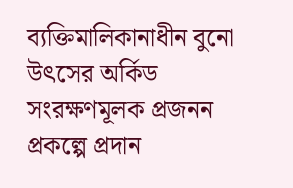ব্যক্তিমালিকানাধীন বুনো উৎসের অর্কিড সংরক্ষণমূলক প্রজনন প্রকল্পে প্রদান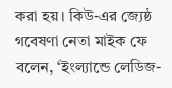করা হয়। কিউ-এর জ্যেষ্ঠ গবেষণা নেতা মাইক ফে বলেন, ‘ইংল্যান্ডে লেডিজ-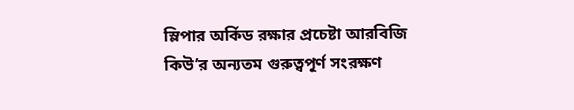স্লিপার অর্কিড রক্ষার প্রচেষ্টা আরবিজি কিউ’র অন্যতম গুরুত্বপূর্ণ সংরক্ষণ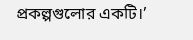প্রকল্পগুলোর একটি।’